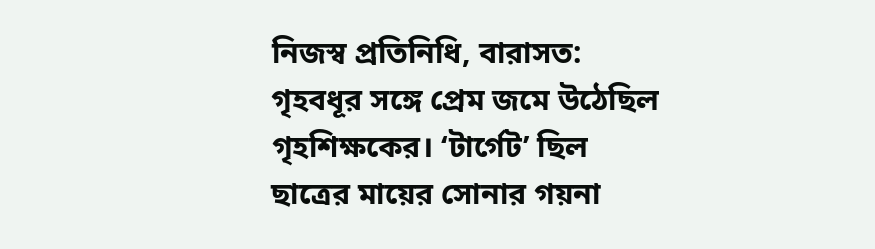নিজস্ব প্রতিনিধি, বারাসত: গৃহবধূর সঙ্গে প্রেম জমে উঠেছিল গৃহশিক্ষকের। ‘টার্গেট’ ছিল ছাত্রের মায়ের সোনার গয়না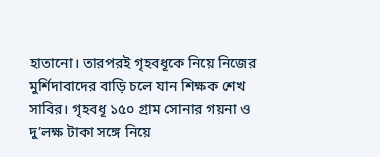হাতানো। তারপরই গৃহবধূকে নিয়ে নিজের মুর্শিদাবাদের বাড়ি চলে যান শিক্ষক শেখ সাবির। গৃহবধূ ১৫০ গ্রাম সোনার গয়না ও দু’লক্ষ টাকা সঙ্গে নিয়ে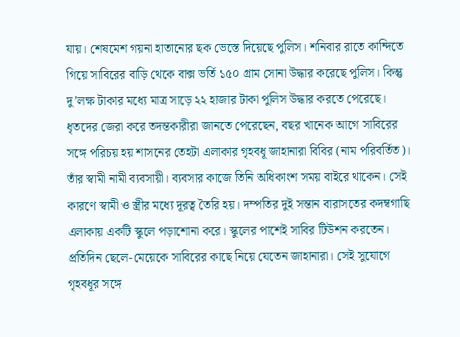যায়। শেষমেশ গয়না হাতানোর ছক ভেস্তে দিয়েছে পুলিস। শনিবার রাতে কান্দিতে গিয়ে সাবিরের বাড়ি থেকে বাক্স ভর্তি ১৫০ গ্রাম সোনা উদ্ধার করেছে পুলিস। কিন্তু দু’লক্ষ টাকার মধ্যে মাত্র সাড়ে ২২ হাজার টাকা পুলিস উদ্ধার করতে পেরেছে। ধৃতদের জেরা করে তদন্তকারীরা জানতে পেরেছেন, বছর খানেক আগে সাবিরের সঙ্গে পরিচয় হয় শাসনের তেহটা এলাকার গৃহবধূ জাহানারা বিবির (নাম পরিবর্তিত)। তাঁর স্বামী নামী ব্যবসায়ী। ব্যবসার কাজে তিনি অধিকাংশ সময় বাইরে থাকেন। সেই কারণে স্বামী ও স্ত্রীর মধ্যে দূরত্ব তৈরি হয়। দম্পতির দুই সন্তান বারাসতের কদম্বগাছি এলাকায় একটি স্কুলে পড়াশোনা করে। স্কুলের পাশেই সাবির টিউশন করতেন। প্রতিদিন ছেলে-মেয়েকে সাবিরের কাছে নিয়ে যেতেন জাহানারা। সেই সুযোগে গৃহবধূর সঙ্গে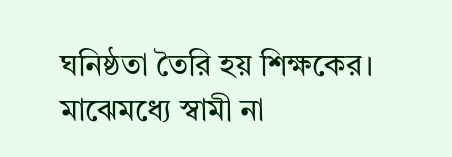ঘনিষ্ঠতা তৈরি হয় শিক্ষকের। মাঝেমধ্যে স্বামী না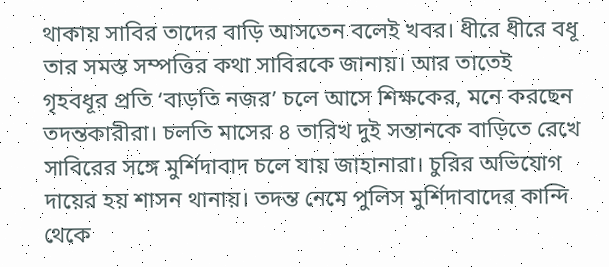থাকায় সাবির তাদের বাড়ি আসতেন বলেই খবর। ধীরে ধীরে বধূ তার সমস্ত সম্পত্তির কথা সাবিরকে জানায়। আর তাতেই গৃহবধূর প্রতি ‘বাড়তি নজর’ চলে আসে শিক্ষকের, মনে করছেন তদন্তকারীরা। চলতি মাসের ৪ তারিখ দুই সন্তানকে বাড়িতে রেখে সাবিরের সঙ্গে মুর্শিদাবাদ চলে যায় জাহানারা। চুরির অভিযোগ দায়ের হয় শাসন থানায়। তদন্ত নেমে পুলিস মুর্শিদাবাদের কান্দি থেকে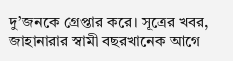দু’জনকে গ্রেপ্তার করে। সূত্রের খবর, জাহানারার স্বামী বছরখানেক আগে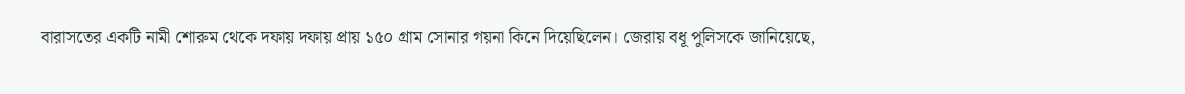বারাসতের একটি নামী শোরুম থেকে দফায় দফায় প্রায় ১৫০ গ্রাম সোনার গয়না কিনে দিয়েছিলেন। জেরায় বধূ পুলিসকে জানিয়েছে,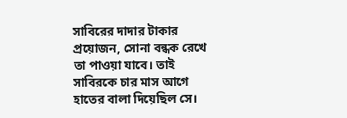সাবিরের দাদার টাকার প্রয়োজন, সোনা বন্ধক রেখে তা পাওয়া যাবে। তাই সাবিরকে চার মাস আগে হাতের বালা দিয়েছিল সে।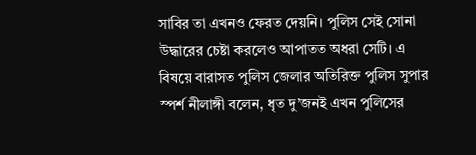সাবির তা এখনও ফেরত দেয়নি। পুলিস সেই সোনা উদ্ধারের চেষ্টা করলেও আপাতত অধরা সেটি। এ বিষয়ে বারাসত পুলিস জেলার অতিরিক্ত পুলিস সুপার স্পর্শ নীলাঙ্গী বলেন, ধৃত দু’জনই এখন পুলিসের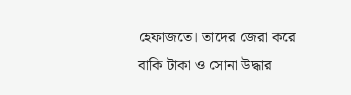হেফাজতে। তাদের জেরা করে বাকি টাকা ও সোনা উদ্ধার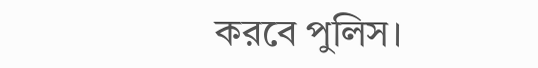করবে পুলিস।